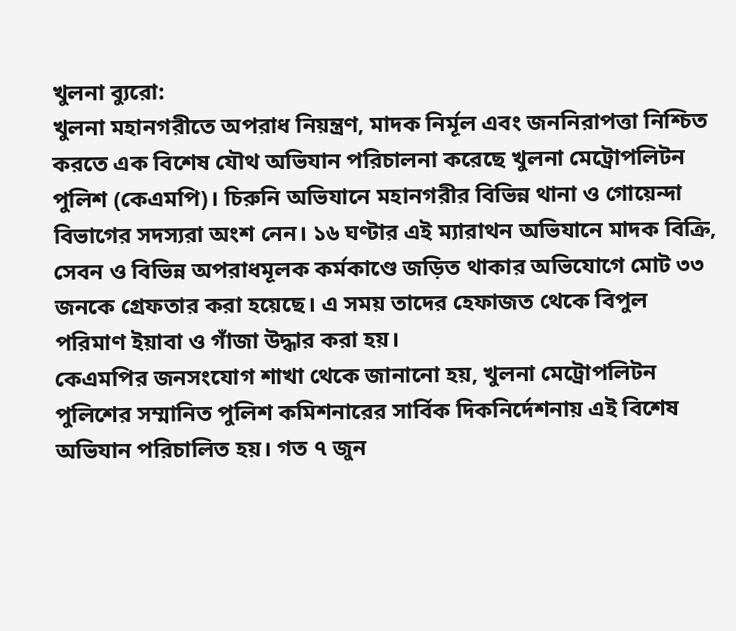খুলনা ব্যুরো:
খুলনা মহানগরীতে অপরাধ নিয়ন্ত্রণ, মাদক নির্মূল এবং জননিরাপত্তা নিশ্চিত করতে এক বিশেষ যৌথ অভিযান পরিচালনা করেছে খুলনা মেট্রোপলিটন পুলিশ (কেএমপি)। চিরুনি অভিযানে মহানগরীর বিভিন্ন থানা ও গোয়েন্দা বিভাগের সদস্যরা অংশ নেন। ১৬ ঘণ্টার এই ম্যারাথন অভিযানে মাদক বিক্রি, সেবন ও বিভিন্ন অপরাধমূলক কর্মকাণ্ডে জড়িত থাকার অভিযোগে মোট ৩৩ জনকে গ্রেফতার করা হয়েছে। এ সময় তাদের হেফাজত থেকে বিপুল পরিমাণ ইয়াবা ও গাঁজা উদ্ধার করা হয়।
কেএমপির জনসংযোগ শাখা থেকে জানানো হয়, খুলনা মেট্রোপলিটন পুলিশের সম্মানিত পুলিশ কমিশনারের সার্বিক দিকনির্দেশনায় এই বিশেষ অভিযান পরিচালিত হয়। গত ৭ জুন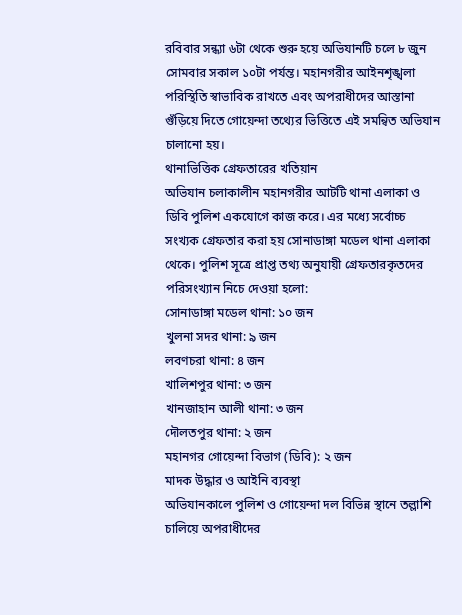রবিবার সন্ধ্যা ৬টা থেকে শুরু হয়ে অভিযানটি চলে ৮ জুন সোমবার সকাল ১০টা পর্যন্ত। মহানগরীর আইনশৃঙ্খলা পরিস্থিতি স্বাভাবিক রাখতে এবং অপরাধীদের আস্তানা গুঁড়িয়ে দিতে গোয়েন্দা তথ্যের ভিত্তিতে এই সমন্বিত অভিযান চালানো হয়।
থানাভিত্তিক গ্রেফতারের খতিয়ান
অভিযান চলাকালীন মহানগরীর আটটি থানা এলাকা ও ডিবি পুলিশ একযোগে কাজ করে। এর মধ্যে সর্বোচ্চ সংখ্যক গ্রেফতার করা হয় সোনাডাঙ্গা মডেল থানা এলাকা থেকে। পুলিশ সূত্রে প্রাপ্ত তথ্য অনুযায়ী গ্রেফতারকৃতদের পরিসংখ্যান নিচে দেওয়া হলো:
সোনাডাঙ্গা মডেল থানা: ১০ জন
খুলনা সদর থানা: ৯ জন
লবণচরা থানা: ৪ জন
খালিশপুর থানা: ৩ জন
খানজাহান আলী থানা: ৩ জন
দৌলতপুর থানা: ২ জন
মহানগর গোয়েন্দা বিভাগ (ডিবি): ২ জন
মাদক উদ্ধার ও আইনি ব্যবস্থা
অভিযানকালে পুলিশ ও গোয়েন্দা দল বিভিন্ন স্থানে তল্লাশি চালিয়ে অপরাধীদের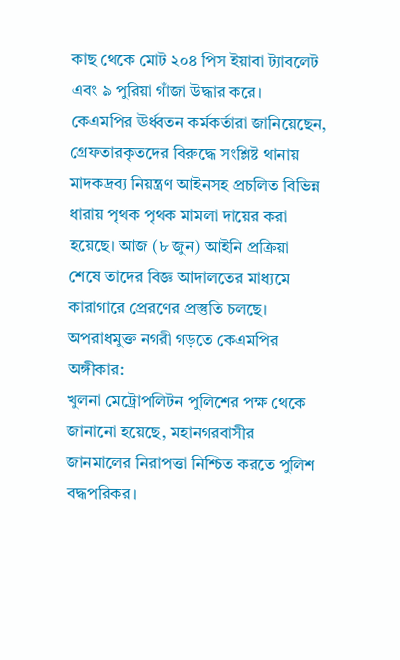কাছ থেকে মোট ২০৪ পিস ইয়াবা ট্যাবলেট এবং ৯ পুরিয়া গাঁজা উদ্ধার করে।
কেএমপির ঊর্ধ্বতন কর্মকর্তারা জানিয়েছেন, গ্রেফতারকৃতদের বিরুদ্ধে সংশ্লিষ্ট থানায় মাদকদ্রব্য নিয়ন্ত্রণ আইনসহ প্রচলিত বিভিন্ন ধারায় পৃথক পৃথক মামলা দায়ের করা হয়েছে। আজ (৮ জুন) আইনি প্রক্রিয়া শেষে তাদের বিজ্ঞ আদালতের মাধ্যমে কারাগারে প্রেরণের প্রস্তুতি চলছে।
অপরাধমুক্ত নগরী গড়তে কেএমপির অঙ্গীকার:
খুলনা মেট্রোপলিটন পুলিশের পক্ষ থেকে জানানো হয়েছে, মহানগরবাসীর জানমালের নিরাপত্তা নিশ্চিত করতে পুলিশ বদ্ধপরিকর।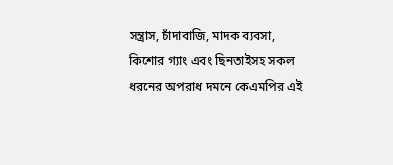সন্ত্রাস, চাঁদাবাজি, মাদক ব্যবসা, কিশোর গ্যাং এবং ছিনতাইসহ সকল ধরনের অপরাধ দমনে কেএমপির এই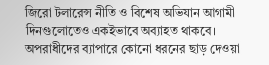জিরো টলারেন্স নীতি ও বিশেষ অভিযান আগামী দিনগুলোতেও একইভাবে অব্যাহত থাকবে। অপরাধীদের ব্যাপারে কোনো ধরনের ছাড় দেওয়া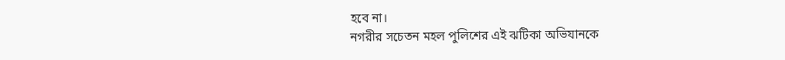হবে না।
নগরীর সচেতন মহল পুলিশের এই ঝটিকা অভিযানকে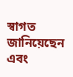স্বাগত জানিয়েছেন এবং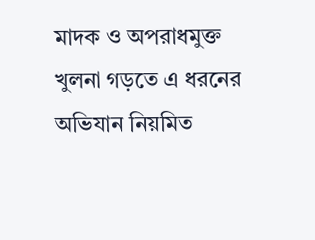মাদক ও অপরাধমুক্ত খুলনা গড়তে এ ধরনের অভিযান নিয়মিত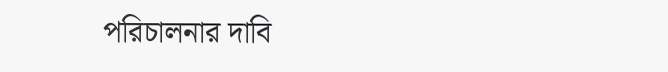পরিচালনার দাবি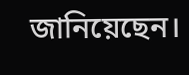জানিয়েছেন।